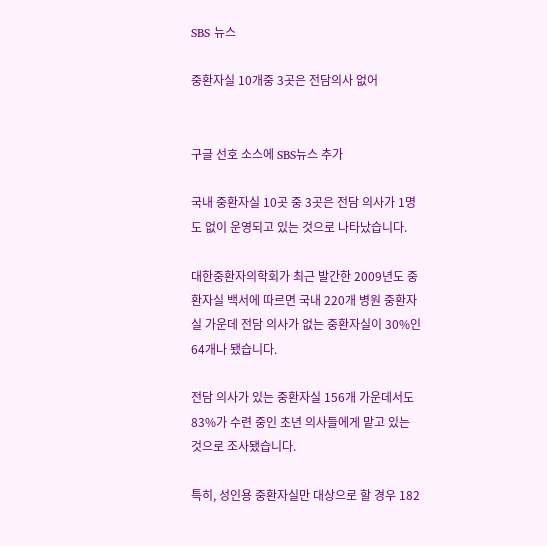SBS 뉴스

중환자실 10개중 3곳은 전담의사 없어


구글 선호 소스에 SBS뉴스 추가

국내 중환자실 10곳 중 3곳은 전담 의사가 1명도 없이 운영되고 있는 것으로 나타났습니다.

대한중환자의학회가 최근 발간한 2009년도 중환자실 백서에 따르면 국내 220개 병원 중환자실 가운데 전담 의사가 없는 중환자실이 30%인 64개나 됐습니다.

전담 의사가 있는 중환자실 156개 가운데서도 83%가 수련 중인 초년 의사들에게 맡고 있는 것으로 조사됐습니다.

특히, 성인용 중환자실만 대상으로 할 경우 182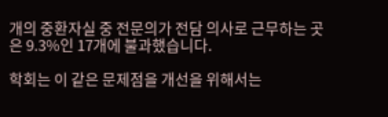개의 중환자실 중 전문의가 전담 의사로 근무하는 곳은 9.3%인 17개에 불과했습니다.

학회는 이 같은 문제점을 개선을 위해서는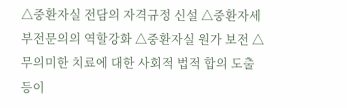△중환자실 전담의 자격규정 신설 △중환자세부전문의의 역할강화 △중환자실 원가 보전 △무의미한 치료에 대한 사회적 법적 합의 도출 등이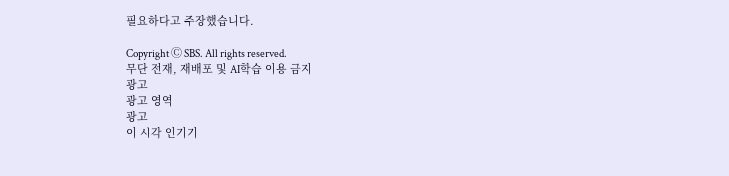필요하다고 주장했습니다.

Copyright Ⓒ SBS. All rights reserved.
무단 전재, 재배포 및 AI학습 이용 금지
광고
광고 영역
광고
이 시각 인기기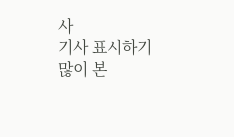사
기사 표시하기
많이 본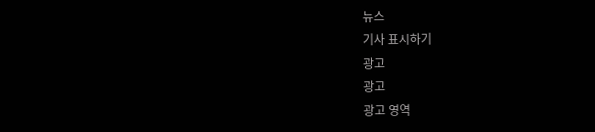뉴스
기사 표시하기
광고
광고
광고 영역